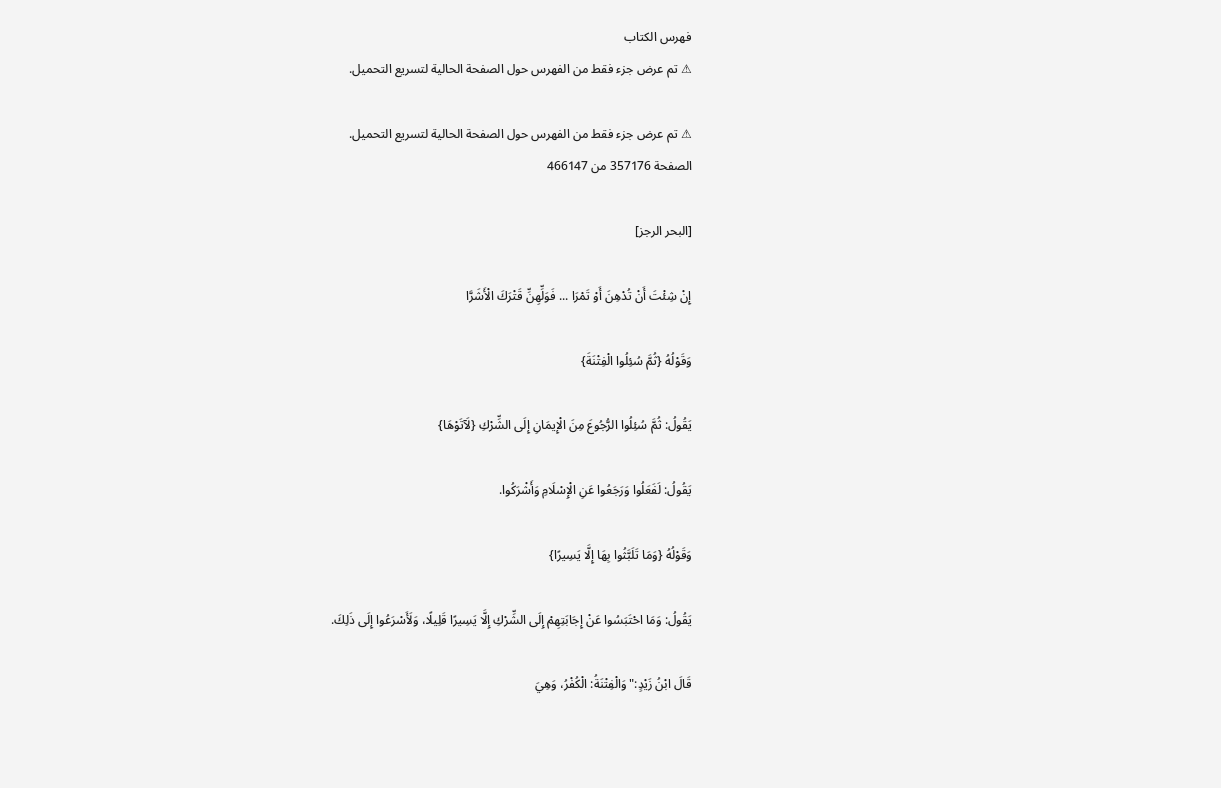فهرس الكتاب
⚠ تم عرض جزء فقط من الفهرس حول الصفحة الحالية لتسريع التحميل.

⚠ تم عرض جزء فقط من الفهرس حول الصفحة الحالية لتسريع التحميل.
الصفحة 357176 من 466147

[البحر الرجز]

إِنْ شِئْتَ أَنْ تُدْهِنَ أَوْ تَمْرَا ... فَوَلِّهِنِّ قَتْرَكَ الْأَشَرَّا

وَقَوْلُهُ {ثُمَّ سُئِلُوا الْفِتْنَةَ}

يَقُولُ: ثُمَّ سُئِلُوا الرُّجُوعَ مِنَ الْإِيمَانِ إِلَى الشِّرْكِ {لَآتَوْهَا}

يَقُولُ: لَفَعَلُوا وَرَجَعُوا عَنِ الْإِسْلَامِ وَأَشْرَكُوا.

وَقَوْلُهُ {وَمَا تَلَبَّثُوا بِهَا إِلَّا يَسِيرًا}

يَقُولُ: وَمَا احْتَبَسُوا عَنْ إِجَابَتِهِمْ إِلَى الشِّرْكِ إِلَّا يَسِيرًا قَلِيلًا، وَلَأَسْرَعُوا إِلَى ذَلِكَ.

قَالَ ابْنُ زَيْدٍ:"وَالْفِتْنَةُ: الْكُفْرُ، وَهِيَ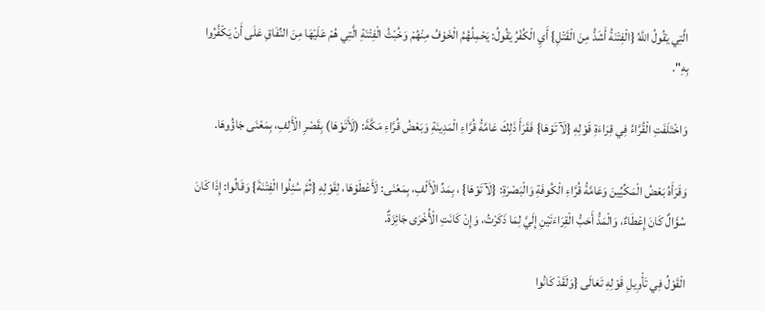الَّتِي يَقُولُ اللَّهُ {الْفِتْنَةُ أَشَدُّ مِنَ الْقَتْلِ} أَيِ الْكُفْرُ يَقُولُ: يَحْمِلُهُمُ الْخَوْفُ مِنْهُمْ وَخُبْثُ الْفِتْنَةِ الَّتِي هُمْ عَلَيْهَا مِنَ النِّفَاقِ عَلَى أَنْ يَكْفُرُوا بِهِ".

وَاخْتَلَفَتِ الْقُرَّاءُ فِي قِرَاءَةِ قَوْلِهِ {لَآتَوْهَا} فَقَرَأَ ذَلِكَ عَامَّةُ قُرَّاءِ الْمَدِينَةِ وَبَعْضُ قُرَّاءِ مَكَّةَ: (لَأَتَوْهَا) بِقَصْرِ الْأَلِفِ، بِمَعْنَى جَاؤُوهَا.

وَقَرَأَهُ بَعْضُ الْمَكِّيِّينَ وَعَامَّةُ قُرَّاءِ الْكُوفَةِ وَالْبَصْرَةِ: {لَآتَوْهَا} ، بِمَدِّ الْأَلْفِ، بِمَعْنَى: لَأَعْطَوْهَا، لِقَوْلِهِ {ثُمَّ سُئِلُوا الْفِتْنَةَ} وَقَالُوا: إِذَا كَانَ سُؤَالٌ كَانَ إِعْطَاءٌ، وَالْمَدُّ أَحَبُّ الْقِرَاءَتَيْنِ إِلَيَّ لِمَا ذَكَرْتُ، وَإِنْ كَانَتِ الْأُخْرَى جَائِزَةٌ.

الْقَوْلُ فِي تَأْوِيلِ قَوْلِهِ تَعَالَى {وَلَقَدْ كَانُوا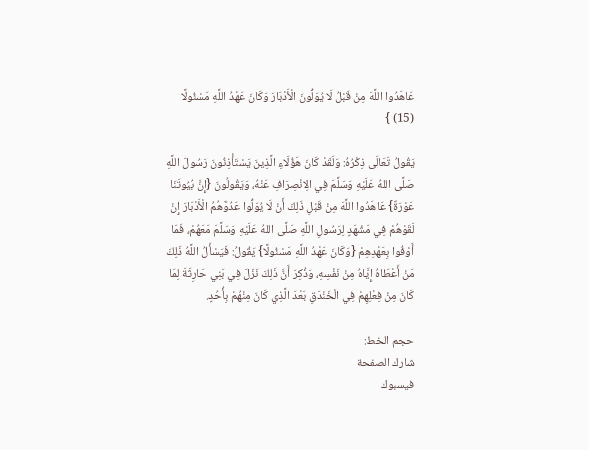عَاهَدُوا اللَّهَ مِنْ قَبْلُ لَا يُوَلُّونَ الْأَدْبَارَ وَكَانَ عَهْدُ اللَّهِ مَسْئُولًا (15) }

يَقُولُ تَعَالَى ذِكْرُهُ: وَلَقَدْ كَانَ هَؤُلَاءِ الَّذِينَ يَسْتَأْذِنُونَ رَسُولَ اللَّهِ صَلَّى اللهُ عَلَيْهِ وَسَلَّمَ فِي الِانْصِرَافِ عَنْهُ، وَيَقُولُونَ {إِنَّ بُيُوتَنَا عَوْرَةٌ} عَاهَدُوا اللَّهَ مِنْ قَبْلِ ذَلِكَ أَنْ لَا يُوَلُّوا عَدُوَّهُمُ الْأَدْبَارَ إِنْ لَقَوْهُمْ فِي مَشْهَدٍ لِرَسُولِ اللَّهِ صَلَّى اللهُ عَلَيْهِ وَسَلَّمَ مَعَهُمْ، فَمَا أَوْفُوا بِعَهْدِهِمْ {وَكَانَ عَهْدُ اللَّهِ مَسْئُولًا} يَقُولُ: فَيَسْأَلُ اللَّهُ ذَلِكَ مَنْ أَعْطَاهُ إِيَّاهُ مِنْ نَفْسِهِ، وَذُكِرَ أَنَّ ذَلِكَ نَزَلَ فِي بَنِي حَارِثَةَ لِمَا كَانَ مِنْ فِعْلِهِمْ فِي الْخَنْدَقِ بَعْدَ الَّذِي كَانَ مِنْهُمْ بِأُحُدٍ.

حجم الخط:
شارك الصفحة
فيسبوك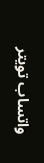واتساب تويتر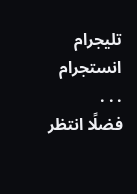تليجرام انستجرام
. . .
فضلًا انتظر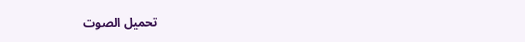تحميل الصوت